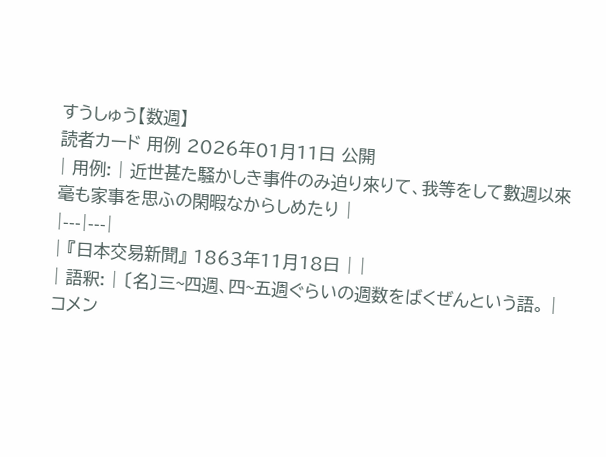すうしゅう【数週】
読者カード 用例 2026年01月11日 公開
| 用例: | 近世甚た騒かしき事件のみ迫り來りて、我等をして數週以來毫も家事を思ふの閑暇なからしめたり |
|---|---|
| 『日本交易新聞』 1863年11月18日 | |
| 語釈: | 〔名〕三~四週、四~五週ぐらいの週数をばくぜんという語。 |
コメン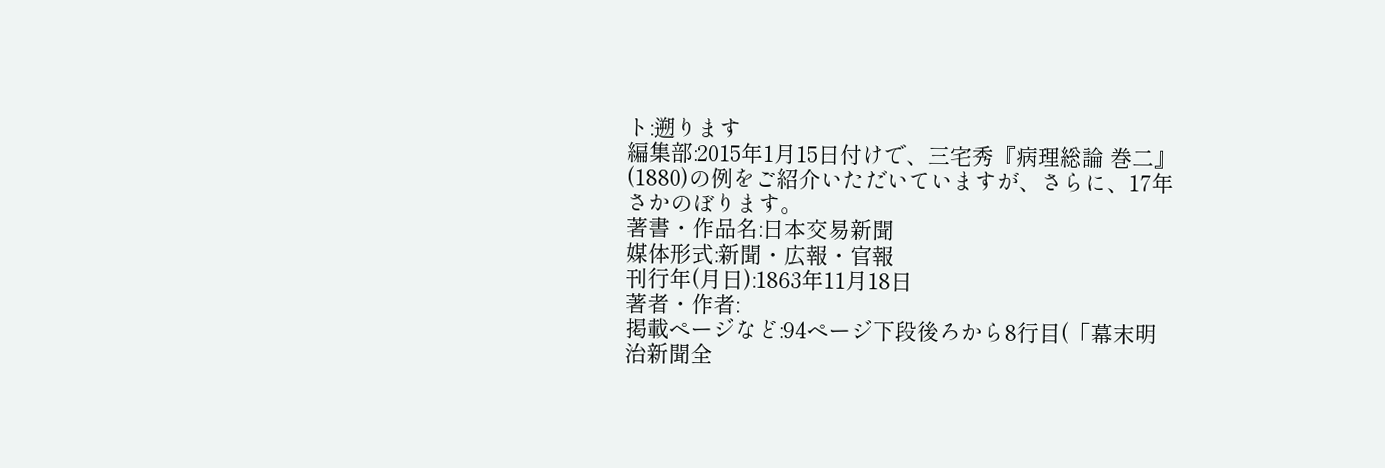ト:遡ります
編集部:2015年1月15日付けで、三宅秀『病理総論 巻二』(1880)の例をご紹介いただいていますが、さらに、17年さかのぼります。
著書・作品名:日本交易新聞
媒体形式:新聞・広報・官報
刊行年(月日):1863年11月18日
著者・作者:
掲載ページなど:94ページ下段後ろから8行目(「幕末明治新聞全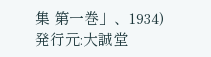集 第一巻」、1934)
発行元:大誠堂